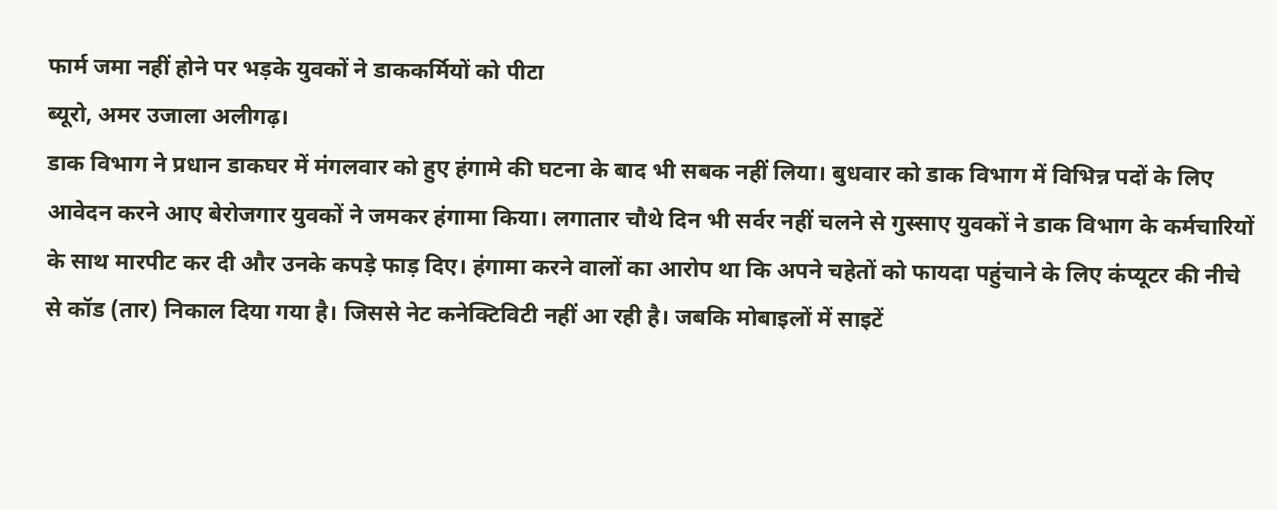फार्म जमा नहीं होने पर भड़के युवकों ने डाककर्मियों को पीटा
ब्यूरो, अमर उजाला अलीगढ़।
डाक विभाग ने प्रधान डाकघर में मंगलवार को हुए हंगामे की घटना के बाद भी सबक नहीं लिया। बुधवार को डाक विभाग में विभिन्न पदों के लिए आवेदन करने आए बेरोजगार युवकों ने जमकर हंगामा किया। लगातार चौथे दिन भी सर्वर नहीं चलने से गुस्साए युवकों ने डाक विभाग के कर्मचारियों के साथ मारपीट कर दी और उनके कपड़े फाड़ दिए। हंगामा करने वालों का आरोप था कि अपने चहेतों को फायदा पहुंचाने के लिए कंप्यूटर की नीचे से कॉड (तार) निकाल दिया गया है। जिससे नेट कनेक्टिविटी नहीं आ रही है। जबकि मोबाइलों में साइटें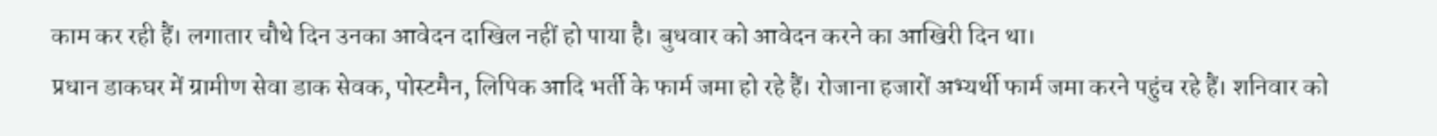काम कर रही हैं। लगातार चौथे दिन उनका आवेदन दाखिल नहीं हो पाया है। बुधवार को आवेदन करने का आखिरी दिन था।
प्रधान डाकघर में ग्रामीण सेवा डाक सेवक, पोस्टमैन, लिपिक आदि भर्ती के फार्म जमा हो रहे हैं। रोजाना हजारों अभ्यर्थी फार्म जमा करने पहुंच रहे हैं। शनिवार को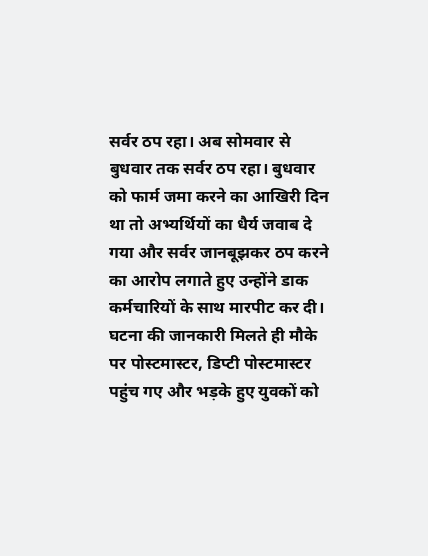सर्वर ठप रहा। अब सोमवार से बुधवार तक सर्वर ठप रहा। बुधवार को फार्म जमा करने का आखिरी दिन था तो अभ्यर्थियों का धैर्य जवाब दे गया और सर्वर जानबूझकर ठप करने का आरोप लगाते हुए उन्होंने डाक कर्मचारियों के साथ मारपीट कर दी। घटना की जानकारी मिलते ही मौके पर पोस्टमास्टर, डिप्टी पोस्टमास्टर पहुंच गए और भड़के हुए युवकों को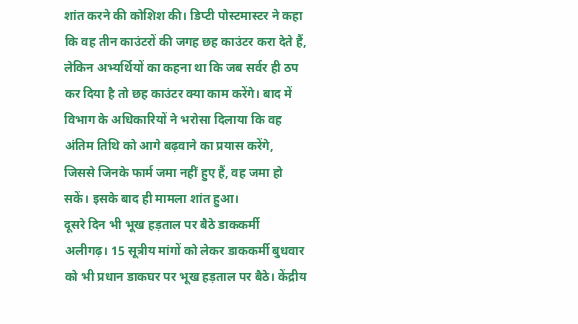शांत करने की कोशिश की। डिप्टी पोस्टमास्टर ने कहा कि वह तीन काउंटरों की जगह छह काउंटर करा देते हैं, लेकिन अभ्यर्थियों का कहना था कि जब सर्वर ही ठप कर दिया है तो छह काउंटर क्या काम करेंगे। बाद में विभाग के अधिकारियों ने भरोसा दिलाया कि वह अंतिम तिथि को आगे बढ़वाने का प्रयास करेंगे, जिससे जिनके फार्म जमा नहीं हुए हैं, वह जमा हो सकें। इसके बाद ही मामला शांत हुआ।
दूसरे दिन भी भूख हड़ताल पर बैठे डाककर्मी
अलीगढ़। 15 सूत्रीय मांगों को लेकर डाककर्मी बुधवार को भी प्रधान डाकघर पर भूख हड़ताल पर बैठे। केंद्रीय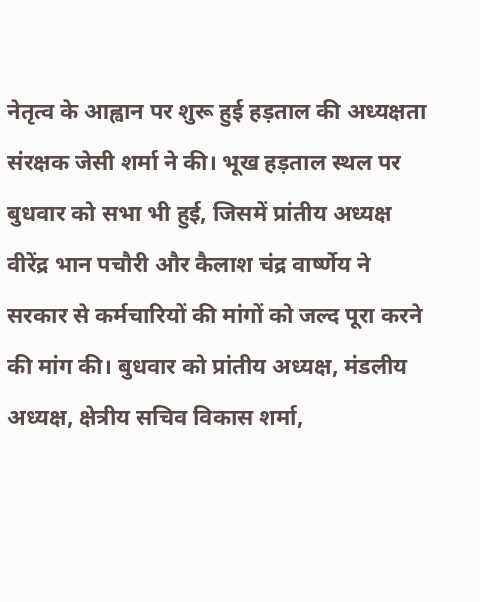नेतृत्व के आह्वान पर शुरू हुई हड़ताल की अध्यक्षता संरक्षक जेसी शर्मा ने की। भूख हड़ताल स्थल पर बुधवार को सभा भी हुई, जिसमें प्रांतीय अध्यक्ष वीरेंद्र भान पचौरी और कैलाश चंद्र वार्ष्णेय ने सरकार से कर्मचारियों की मांगों को जल्द पूरा करने की मांग की। बुधवार को प्रांतीय अध्यक्ष, मंडलीय अध्यक्ष, क्षेत्रीय सचिव विकास शर्मा,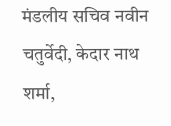मंडलीय सचिव नवीन चतुर्वेदी, केदार नाथ शर्मा,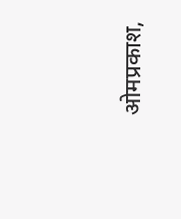ओमप्रकाश,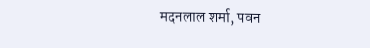मदनलाल शर्मा, पवन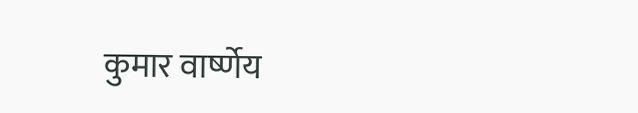कुमार वार्ष्णेय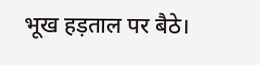भूख हड़ताल पर बैठे।